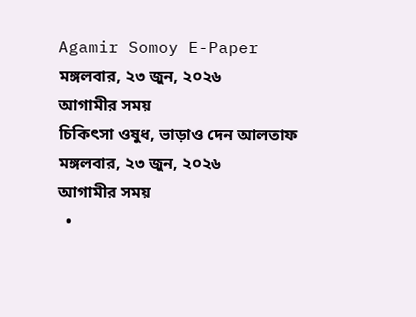Agamir Somoy E-Paper
মঙ্গলবার, ২৩ জুন, ২০২৬
আগামীর সময়
চিকিৎসা ওষুধ, ভাড়াও দেন আলতাফ
মঙ্গলবার, ২৩ জুন, ২০২৬
আগামীর সময়
  •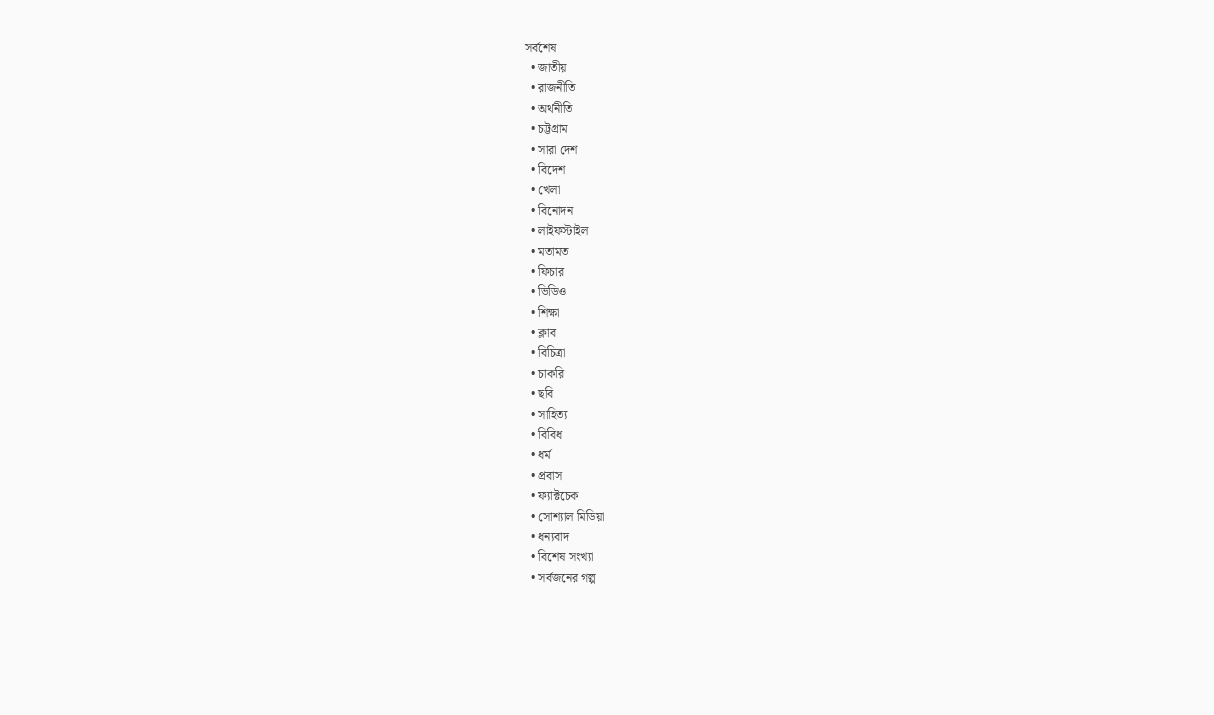সর্বশেষ
  • জাতীয়
  • রাজনীতি
  • অর্থনীতি
  • চট্টগ্রাম
  • সারা দেশ
  • বিদেশ
  • খেলা
  • বিনোদন
  • লাইফস্টাইল
  • মতামত
  • ফিচার
  • ভিডিও
  • শিক্ষা
  • ক্লাব
  • বিচিত্রা
  • চাকরি
  • ছবি
  • সাহিত্য
  • বিবিধ
  • ধর্ম
  • প্রবাস
  • ফ্যাক্টচেক
  • সোশ্যাল মিডিয়া
  • ধন্যবাদ
  • বিশেষ সংখ্যা
  • সর্বজনের গল্প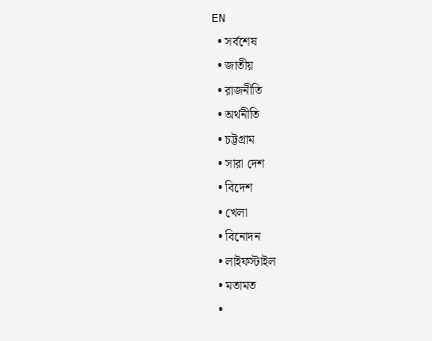EN
  • সর্বশেষ
  • জাতীয়
  • রাজনীতি
  • অর্থনীতি
  • চট্টগ্রাম
  • সারা দেশ
  • বিদেশ
  • খেলা
  • বিনোদন
  • লাইফস্টাইল
  • মতামত
  •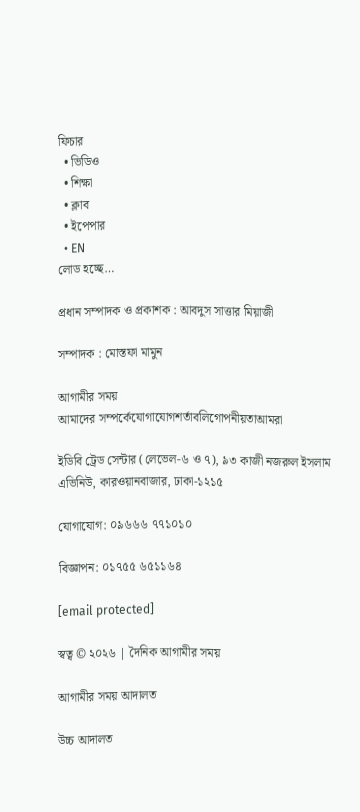ফিচার
  • ভিডিও
  • শিক্ষা
  • ক্লাব
  • ইপেপার
  • EN
লোড হচ্ছে…

প্রধান সম্পাদক ও প্রকাশক : আবদুস সাত্তার মিয়াজী

সম্পাদক : মোস্তফা মামুন

আগামীর সময়
আমাদের সম্পর্কেযোগাযোগশর্তাবলিগোপনীয়তাআমরা

ইডিবি ট্রেড সেন্টার (লেভেল-৬ ও ৭), ৯৩ কাজী নজরুল ইসলাম এভিনিউ, কারওয়ানবাজার, ঢাকা-১২১৫

যোগাযোগ: ০৯৬৬৬ ৭৭১০১০

বিজ্ঞাপন: ০১৭৫৫ ৬৫১১৬৪

[email protected]

স্বত্ব © ২০২৬ | দৈনিক আগামীর সময়

আগামীর সময় আদালত

উচ্চ আদালত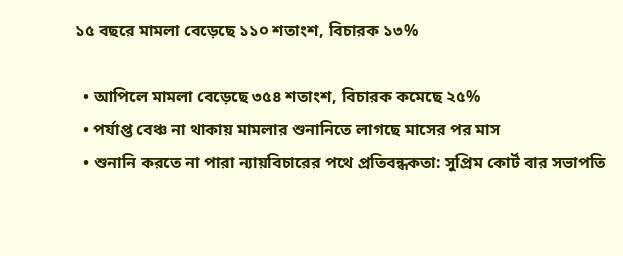১৫ বছরে মামলা বেড়েছে ১১০ শতাংশ, বিচারক ১৩%

  • আপিলে মামলা বেড়েছে ৩৫৪ শতাংশ, বিচারক কমেছে ২৫%
  • পর্যাপ্ত বেঞ্চ না থাকায় মামলার শুনানিতে লাগছে মাসের পর মাস
  • শুনানি করতে না পারা ন্যায়বিচারের পথে প্রতিবন্ধকতা: সুপ্রিম কোর্ট বার সভাপতি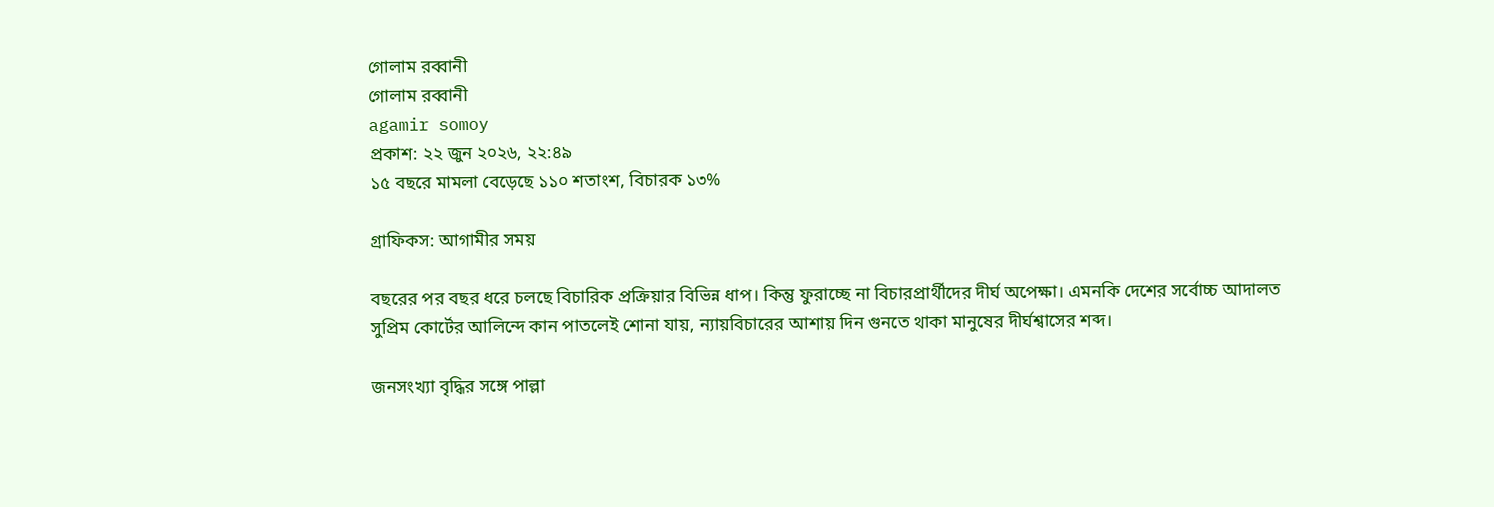গোলাম রব্বানী
গোলাম রব্বানী
agamir somoy
প্রকাশ: ২২ জুন ২০২৬, ২২:৪৯
১৫ বছরে মামলা বেড়েছে ১১০ শতাংশ, বিচারক ১৩%

গ্রাফিকস: আগামীর সময়

বছরের পর বছর ধরে চলছে বিচারিক প্রক্রিয়ার বিভিন্ন ধাপ। কিন্তু ফুরাচ্ছে না বিচারপ্রার্থীদের দীর্ঘ অপেক্ষা। এমনকি দেশের সর্বোচ্চ আদালত সুপ্রিম কোর্টের আলিন্দে কান পাতলেই শোনা যায়, ন্যায়বিচারের আশায় দিন গুনতে থাকা মানুষের দীর্ঘশ্বাসের শব্দ।

জনসংখ্যা বৃদ্ধির সঙ্গে পাল্লা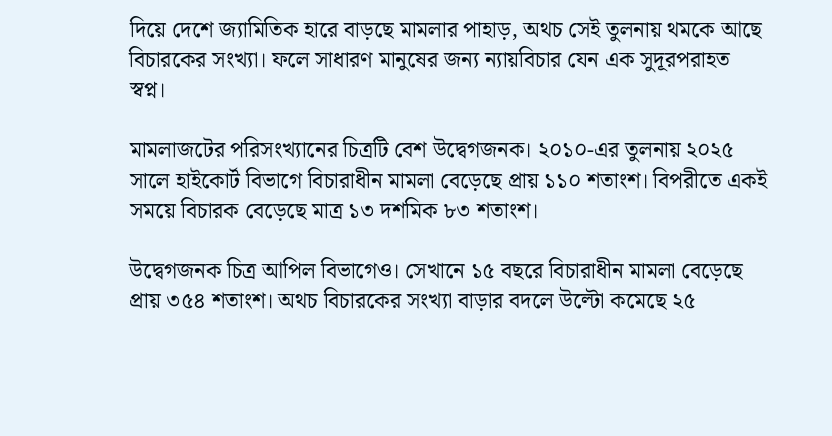দিয়ে দেশে জ্যামিতিক হারে বাড়ছে মামলার পাহাড়, অথচ সেই তুলনায় থমকে আছে বিচারকের সংখ্যা। ফলে সাধারণ মানুষের জন্য ন্যায়বিচার যেন এক সুদূরপরাহত স্বপ্ন।

মামলাজটের পরিসংখ্যানের চিত্রটি বেশ উদ্বেগজনক। ২০১০-এর তুলনায় ২০২৫ সালে হাইকোর্ট বিভাগে বিচারাধীন মামলা বেড়েছে প্রায় ১১০ শতাংশ। বিপরীতে একই সময়ে বিচারক বেড়েছে মাত্র ১৩ দশমিক ৮৩ শতাংশ।

উদ্বেগজনক চিত্র আপিল বিভাগেও। সেখানে ১৫ বছরে বিচারাধীন মামলা বেড়েছে প্রায় ৩৫৪ শতাংশ। অথচ বিচারকের সংখ্যা বাড়ার বদলে উল্টো কমেছে ২৫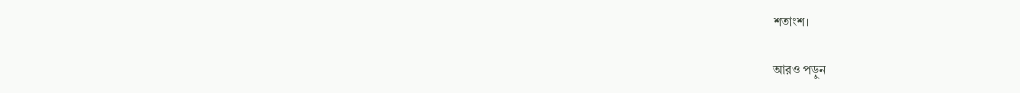শতাংশ।

আরও পড়ুন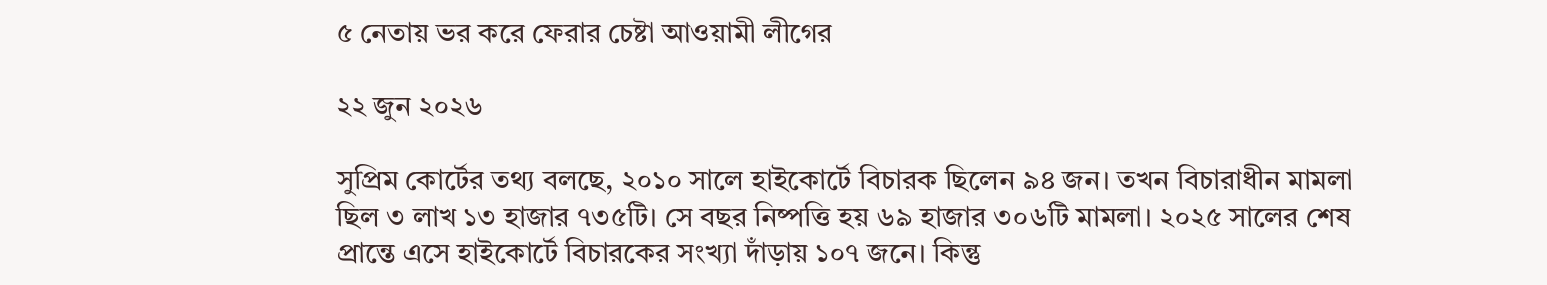৫ নেতায় ভর করে ফেরার চেষ্টা আওয়ামী লীগের

২২ জুন ২০২৬

সুপ্রিম কোর্টের তথ্য বলছে, ২০১০ সালে হাইকোর্টে বিচারক ছিলেন ৯৪ জন। তখন বিচারাধীন মামলা ছিল ৩ লাখ ১৩ হাজার ৭৩৫টি। সে বছর নিষ্পত্তি হয় ৬৯ হাজার ৩০৬টি মামলা। ২০২৫ সালের শেষ প্রান্তে এসে হাইকোর্টে বিচারকের সংখ্যা দাঁড়ায় ১০৭ জনে। কিন্তু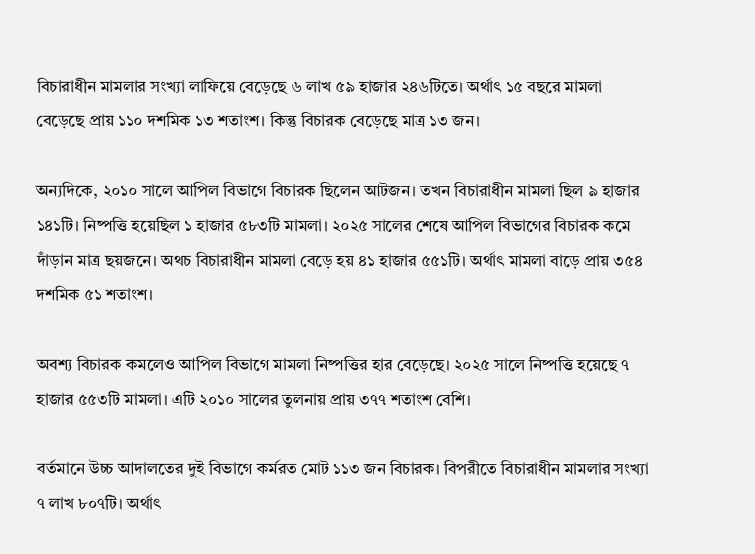বিচারাধীন মামলার সংখ্যা লাফিয়ে বেড়েছে ৬ লাখ ৫৯ হাজার ২৪৬টিতে। অর্থাৎ ১৫ বছরে মামলা বেড়েছে প্রায় ১১০ দশমিক ১৩ শতাংশ। কিন্তু বিচারক বেড়েছে মাত্র ১৩ জন।

অন্যদিকে, ২০১০ সালে আপিল বিভাগে বিচারক ছিলেন আটজন। তখন বিচারাধীন মামলা ছিল ৯ হাজার ১৪১টি। নিষ্পত্তি হয়েছিল ১ হাজার ৫৮৩টি মামলা। ২০২৫ সালের শেষে আপিল বিভাগের বিচারক কমে দাঁড়ান মাত্র ছয়জনে। অথচ বিচারাধীন মামলা বেড়ে হয় ৪১ হাজার ৫৫১টি। অর্থাৎ মামলা বাড়ে প্রায় ৩৫৪ দশমিক ৫১ শতাংশ।

অবশ্য বিচারক কমলেও আপিল বিভাগে মামলা নিষ্পত্তির হার বেড়েছে। ২০২৫ সালে নিষ্পত্তি হয়েছে ৭ হাজার ৫৫৩টি মামলা। এটি ২০১০ সালের তুলনায় প্রায় ৩৭৭ শতাংশ বেশি।

বর্তমানে উচ্চ আদালতের দুই বিভাগে কর্মরত মোট ১১৩ জন বিচারক। বিপরীতে বিচারাধীন মামলার সংখ্যা ৭ লাখ ৮০৭টি। অর্থাৎ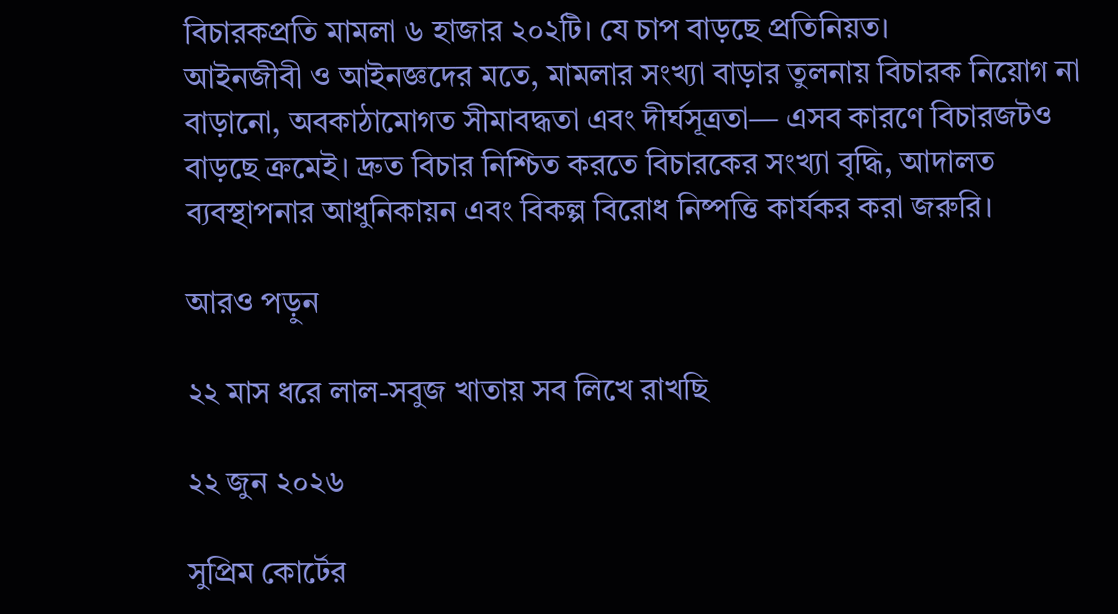বিচারকপ্রতি মামলা ৬ হাজার ২০২টি। যে চাপ বাড়ছে প্রতিনিয়ত।
আইনজীবী ও আইনজ্ঞদের মতে, মামলার সংখ্যা বাড়ার তুলনায় বিচারক নিয়োগ না বাড়ানো, অবকাঠামোগত সীমাবদ্ধতা এবং দীর্ঘসূত্রতা— এসব কারণে বিচারজটও বাড়ছে ক্রমেই। দ্রুত বিচার নিশ্চিত করতে বিচারকের সংখ্যা বৃদ্ধি, আদালত ব্যবস্থাপনার আধুনিকায়ন এবং বিকল্প বিরোধ নিষ্পত্তি কার্যকর করা জরুরি।

আরও পড়ুন

২২ মাস ধরে লাল-সবুজ খাতায় সব লিখে রাখছি

২২ জুন ২০২৬

সুপ্রিম কোর্টের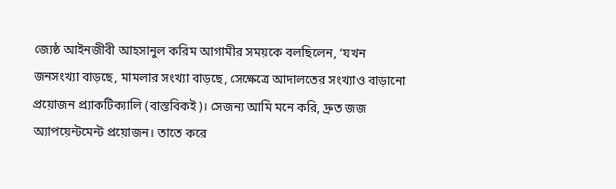জ্যেষ্ঠ আইনজীবী আহসানুল করিম আগামীর সময়কে বলছিলেন, ‘যখন জনসংখ্যা বাড়ছে, মামলার সংখ্যা বাড়ছে, সেক্ষেত্রে আদালতের সংখ্যাও বাড়ানো প্রয়োজন প্র্যাকটিক্যালি (বাস্তবিকই)। সেজন্য আমি মনে করি, দ্রুত জজ অ্যাপয়েন্টমেন্ট প্রয়োজন। তাতে করে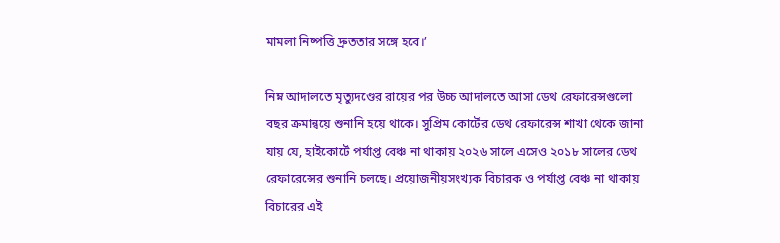মামলা নিষ্পত্তি দ্রুততার সঙ্গে হবে।’

নিম্ন আদালতে মৃত্যুদণ্ডের রায়ের পর উচ্চ আদালতে আসা ডেথ রেফারেন্সগুলো বছর ক্রমান্বয়ে শুনানি হয়ে থাকে। সুপ্রিম কোর্টের ডেথ রেফারেন্স শাখা থেকে জানা যায় যে, হাইকোর্টে পর্যাপ্ত বেঞ্চ না থাকায় ২০২৬ সালে এসেও ২০১৮ সালের ডেথ রেফারেন্সের শুনানি চলছে। প্রয়োজনীয়সংখ্যক বিচারক ও পর্যাপ্ত বেঞ্চ না থাকায় বিচারের এই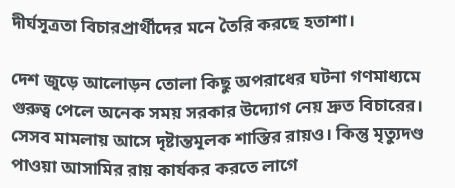দীর্ঘসূত্রতা বিচারপ্রার্থীদের মনে তৈরি করছে হতাশা।

দেশ জুড়ে আলোড়ন তোলা কিছু অপরাধের ঘটনা গণমাধ্যমে গুরুত্ব পেলে অনেক সময় সরকার উদ্যোগ নেয় দ্রুত বিচারের। সেসব মামলায় আসে দৃষ্টান্তমূলক শাস্তির রায়ও। কিন্তু মৃত্যুদণ্ড পাওয়া আসামির রায় কার্যকর করতে লাগে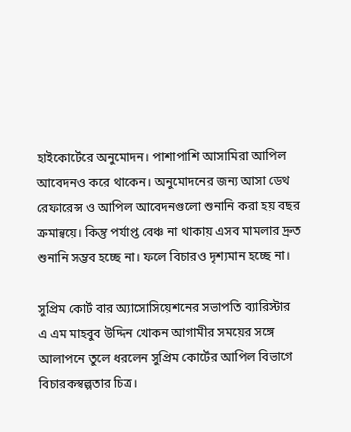হাইকোর্টেরে অনুমোদন। পাশাপাশি আসামিরা আপিল আবেদনও করে থাকেন। অনুমোদনের জন্য আসা ডেথ রেফারেন্স ও আপিল আবেদনগুলো শুনানি করা হয় বছর ক্রমান্বয়ে। কিন্তু পর্যাপ্ত বেঞ্চ না থাকায় এসব মামলার দ্রুত শুনানি সম্ভব হচ্ছে না। ফলে বিচারও দৃশ্যমান হচ্ছে না।

সুপ্রিম কোর্ট বার অ্যাসোসিয়েশনের সভাপতি ব্যারিস্টার এ এম মাহবুব উদ্দিন খোকন আগামীর সময়ের সঙ্গে আলাপনে তুলে ধরলেন সুপ্রিম কোর্টের আপিল বিভাগে বিচারকস্বল্পতার চিত্র।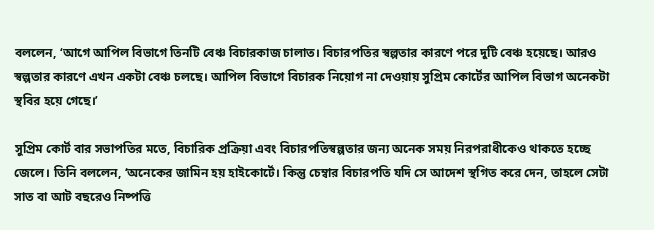বললেন, ‘আগে আপিল বিভাগে তিনটি বেঞ্চ বিচারকাজ চালাত। বিচারপতির স্বল্পতার কারণে পরে দুটি বেঞ্চ হয়েছে। আরও স্বল্পতার কারণে এখন একটা বেঞ্চ চলছে। আপিল বিভাগে বিচারক নিয়োগ না দেওয়ায় সুপ্রিম কোর্টের আপিল বিভাগ অনেকটা স্থবির হয়ে গেছে।’

সুপ্রিম কোর্ট বার সভাপতির মতে, বিচারিক প্রক্রিয়া এবং বিচারপতিস্বল্পতার জন্য অনেক সময় নিরপরাধীকেও থাকতে হচ্ছে জেলে। তিনি বললেন, ‘অনেকের জামিন হয় হাইকোর্টে। কিন্তু চেম্বার বিচারপতি যদি সে আদেশ স্থগিত করে দেন, তাহলে সেটা সাত বা আট বছরেও নিষ্পত্তি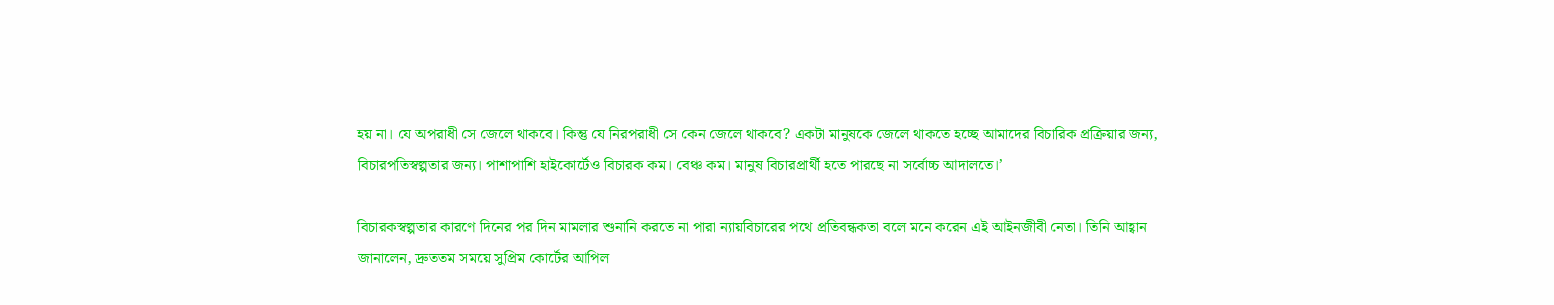হয় না। যে অপরাধী সে জেলে থাকবে। কিন্তু যে নিরপরাধী সে কেন জেলে থাকবে? একটা মানুষকে জেলে থাকতে হচ্ছে আমাদের বিচারিক প্রক্রিয়ার জন্য, বিচারপতিস্বল্পতার জন্য। পাশাপাশি হাইকোর্টেও বিচারক কম। বেঞ্চ কম। মানুষ বিচারপ্রার্থী হতে পারছে না সর্বোচ্চ আদালতে।’

বিচারকস্বল্পতার কারণে দিনের পর দিন মামলার শুনানি করতে না পারা ন্যায়বিচারের পথে প্রতিবন্ধকতা বলে মনে করেন এই আইনজীবী নেতা। তিনি আহ্বান জানালেন, দ্রুততম সময়ে সুপ্রিম কোর্টের আপিল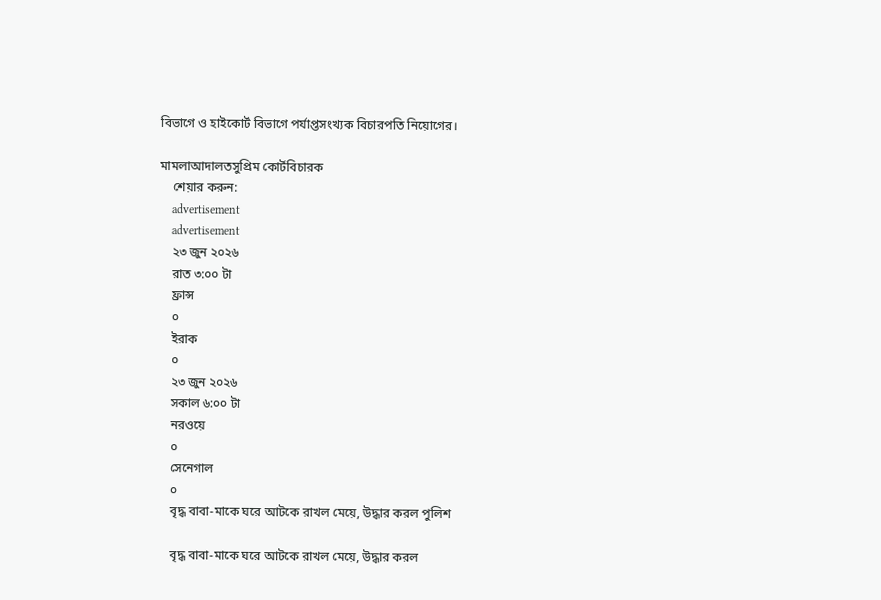বিভাগে ও হাইকোর্ট বিভাগে পর্যাপ্তসংখ্যক বিচারপতি নিয়োগের।

মামলাআদালতসুপ্রিম কোর্টবিচারক
    শেয়ার করুন:
    advertisement
    advertisement
    ২৩ জুন ২০২৬
    রাত ৩:০০ টা
    ফ্রান্স
    ০
    ইরাক
    ০
    ২৩ জুন ২০২৬
    সকাল ৬:০০ টা
    নরওয়ে
    ০
    সেনেগাল
    ০
    বৃদ্ধ বাবা-মাকে ঘরে আটকে রাখল মেয়ে, উদ্ধার করল পুলিশ

    বৃদ্ধ বাবা-মাকে ঘরে আটকে রাখল মেয়ে, উদ্ধার করল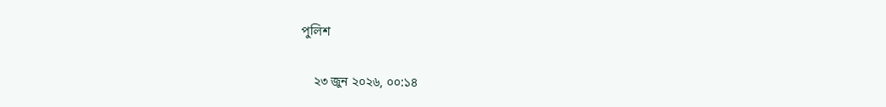পুলিশ

    ২৩ জুন ২০২৬, ০০:১৪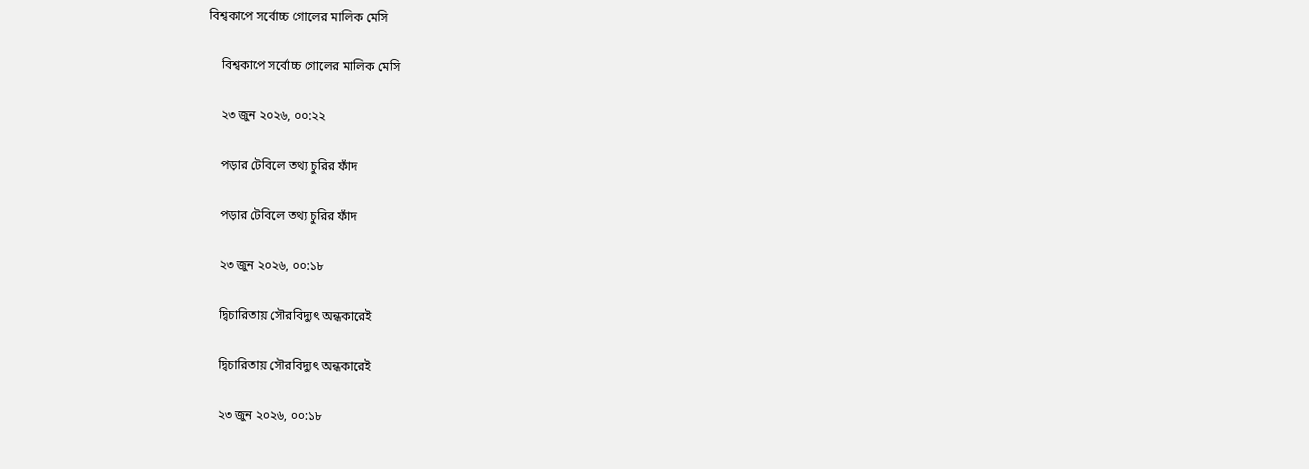বিশ্বকাপে সর্বোচ্চ গোলের মালিক মেসি

    বিশ্বকাপে সর্বোচ্চ গোলের মালিক মেসি

    ২৩ জুন ২০২৬, ০০:২২

    পড়ার টেবিলে তথ্য চুরির ফাঁদ

    পড়ার টেবিলে তথ্য চুরির ফাঁদ

    ২৩ জুন ২০২৬, ০০:১৮

    দ্বিচারিতায় সৌরবিদ্যুৎ অন্ধকারেই

    দ্বিচারিতায় সৌরবিদ্যুৎ অন্ধকারেই

    ২৩ জুন ২০২৬, ০০:১৮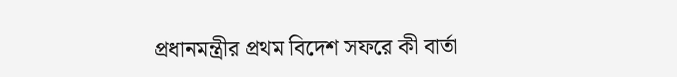প্রধানমন্ত্রীর প্রথম বিদেশ সফরে কী বার্তা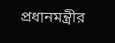প্রধানমন্ত্রীর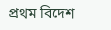প্রথম বিদেশ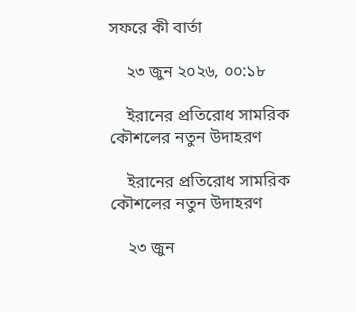সফরে কী বার্তা

    ২৩ জুন ২০২৬, ০০:১৮

    ইরানের প্রতিরোধ সামরিক কৌশলের নতুন উদাহরণ

    ইরানের প্রতিরোধ সামরিক কৌশলের নতুন উদাহরণ

    ২৩ জুন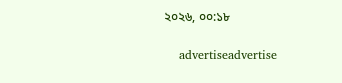২০২৬, ০০:১৮

    advertiseadvertise